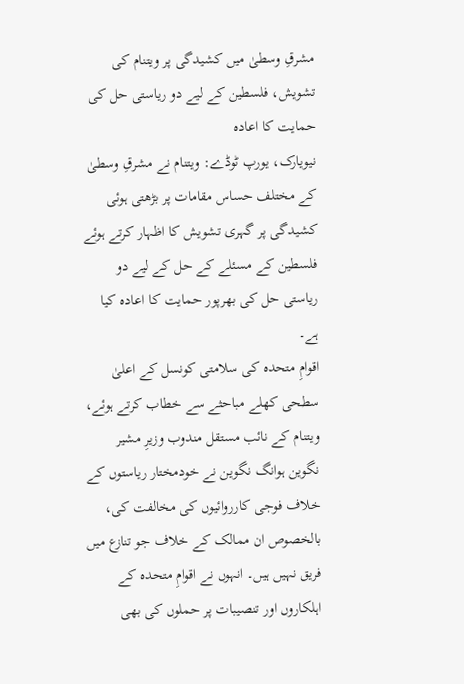مشرقِ وسطیٰ میں کشیدگی پر ویتنام کی تشویش، فلسطین کے لیے دو ریاستی حل کی حمایت کا اعادہ
نیویارک، یورپ ٹوڈے: ویتنام نے مشرقِ وسطیٰ کے مختلف حساس مقامات پر بڑھتی ہوئی کشیدگی پر گہری تشویش کا اظہار کرتے ہوئے فلسطین کے مسئلے کے حل کے لیے دو ریاستی حل کی بھرپور حمایت کا اعادہ کیا ہے۔
اقوامِ متحدہ کی سلامتی کونسل کے اعلیٰ سطحی کھلے مباحثے سے خطاب کرتے ہوئے، ویتنام کے نائب مستقل مندوب وزیرِ مشیر نگوین ہوانگ نگوین نے خودمختار ریاستوں کے خلاف فوجی کارروائیوں کی مخالفت کی، بالخصوص ان ممالک کے خلاف جو تنازع میں فریق نہیں ہیں۔ انہوں نے اقوامِ متحدہ کے اہلکاروں اور تنصیبات پر حملوں کی بھی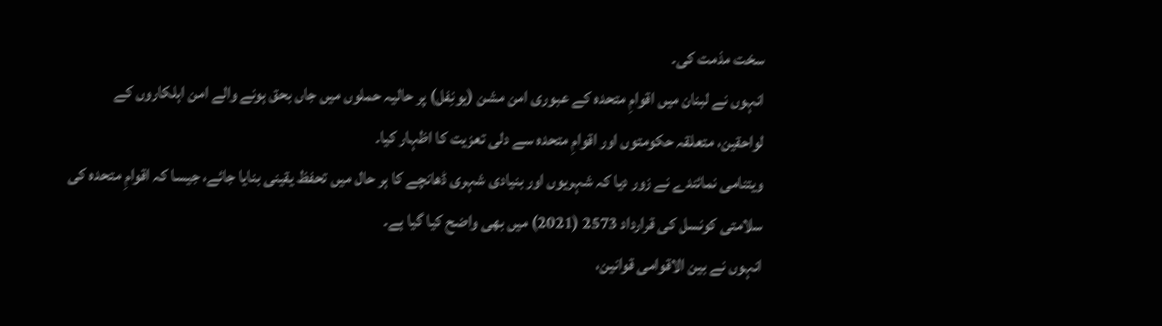سخت مذمت کی۔
انہوں نے لبنان میں اقوامِ متحدہ کے عبوری امن مشن (یونِفل) پر حالیہ حملوں میں جاں بحق ہونے والے امن اہلکاروں کے لواحقین، متعلقہ حکومتوں اور اقوامِ متحدہ سے دلی تعزیت کا اظہار کیا۔
ویتنامی نمائندے نے زور دیا کہ شہریوں اور بنیادی شہری ڈھانچے کا ہر حال میں تحفظ یقینی بنایا جائے، جیسا کہ اقوامِ متحدہ کی سلامتی کونسل کی قرارداد 2573 (2021) میں بھی واضح کیا گیا ہے۔
انہوں نے بین الاقوامی قوانین،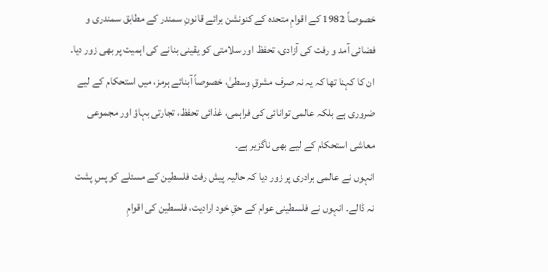خصوصاً 1982 کے اقوامِ متحدہ کے کنونشن برائے قانونِ سمندر کے مطابق سمندری و فضائی آمد و رفت کی آزادی، تحفظ اور سلامتی کو یقینی بنانے کی اہمیت پر بھی زور دیا۔ ان کا کہنا تھا کہ یہ نہ صرف مشرقِ وسطیٰ، خصوصاً آبنائے ہرمز، میں استحکام کے لیے ضروری ہے بلکہ عالمی توانائی کی فراہمی، غذائی تحفظ، تجارتی بہاؤ اور مجموعی معاشی استحکام کے لیے بھی ناگزیر ہے۔
انہوں نے عالمی برادری پر زور دیا کہ حالیہ پیش رفت فلسطین کے مسئلے کو پسِ پشت نہ ڈالے۔ انہوں نے فلسطینی عوام کے حقِ خود ارادیت، فلسطین کی اقوامِ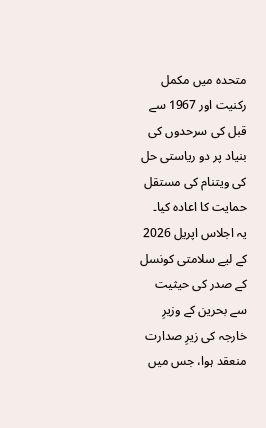متحدہ میں مکمل رکنیت اور 1967 سے قبل کی سرحدوں کی بنیاد پر دو ریاستی حل کی ویتنام کی مستقل حمایت کا اعادہ کیا۔
یہ اجلاس اپریل 2026 کے لیے سلامتی کونسل کے صدر کی حیثیت سے بحرین کے وزیرِ خارجہ کی زیرِ صدارت منعقد ہوا، جس میں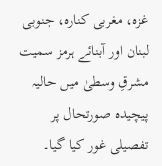غزہ، مغربی کنارہ، جنوبی لبنان اور آبنائے ہرمز سمیت مشرقِ وسطیٰ میں حالیہ پیچیدہ صورتحال پر تفصیلی غور کیا گیا۔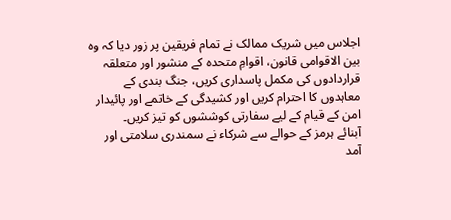اجلاس میں شریک ممالک نے تمام فریقین پر زور دیا کہ وہ بین الاقوامی قانون، اقوامِ متحدہ کے منشور اور متعلقہ قراردادوں کی مکمل پاسداری کریں، جنگ بندی کے معاہدوں کا احترام کریں اور کشیدگی کے خاتمے اور پائیدار امن کے قیام کے لیے سفارتی کوششوں کو تیز کریں۔
آبنائے ہرمز کے حوالے سے شرکاء نے سمندری سلامتی اور آمد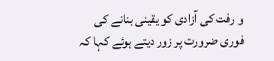و رفت کی آزادی کو یقینی بنانے کی فوری ضرورت پر زور دیتے ہوئے کہا کہ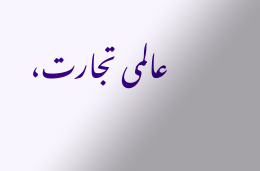عالمی تجارت،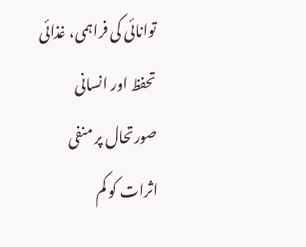توانائی کی فراہمی، غذائی تحفظ اور انسانی صورتحال پر منفی اثرات کو کم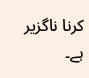کرنا ناگزیر ہے۔